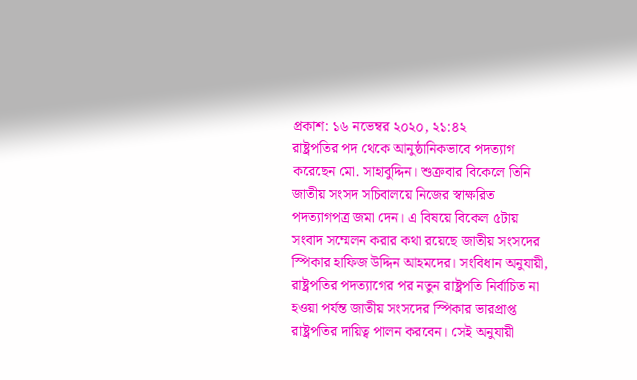প্রকাশ: ১৬ নভেম্বর ২০২০, ২১:৪২
রাষ্ট্রপতির পদ থেকে আনুষ্ঠানিকভাবে পদত্যাগ করেছেন মো. সাহাবুদ্দিন। শুক্রবার বিকেলে তিনি জাতীয় সংসদ সচিবালয়ে নিজের স্বাক্ষরিত পদত্যাগপত্র জমা দেন। এ বিষয়ে বিকেল ৫টায় সংবাদ সম্মেলন করার কথা রয়েছে জাতীয় সংসদের স্পিকার হাফিজ উদ্দিন আহমদের। সংবিধান অনুযায়ী, রাষ্ট্রপতির পদত্যাগের পর নতুন রাষ্ট্রপতি নির্বাচিত না হওয়া পর্যন্ত জাতীয় সংসদের স্পিকার ভারপ্রাপ্ত রাষ্ট্রপতির দায়িত্ব পালন করবেন। সেই অনুযায়ী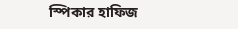স্পিকার হাফিজ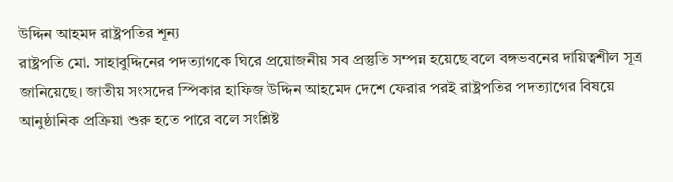উদ্দিন আহমদ রাষ্ট্রপতির শূন্য
রাষ্ট্রপতি মো. সাহাবুদ্দিনের পদত্যাগকে ঘিরে প্রয়োজনীয় সব প্রস্তুতি সম্পন্ন হয়েছে বলে বঙ্গভবনের দায়িত্বশীল সূত্র জানিয়েছে। জাতীয় সংসদের স্পিকার হাফিজ উদ্দিন আহমেদ দেশে ফেরার পরই রাষ্ট্রপতির পদত্যাগের বিষয়ে আনুষ্ঠানিক প্রক্রিয়া শুরু হতে পারে বলে সংশ্লিষ্ট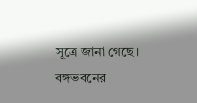সূত্রে জানা গেছে। বঙ্গভবনের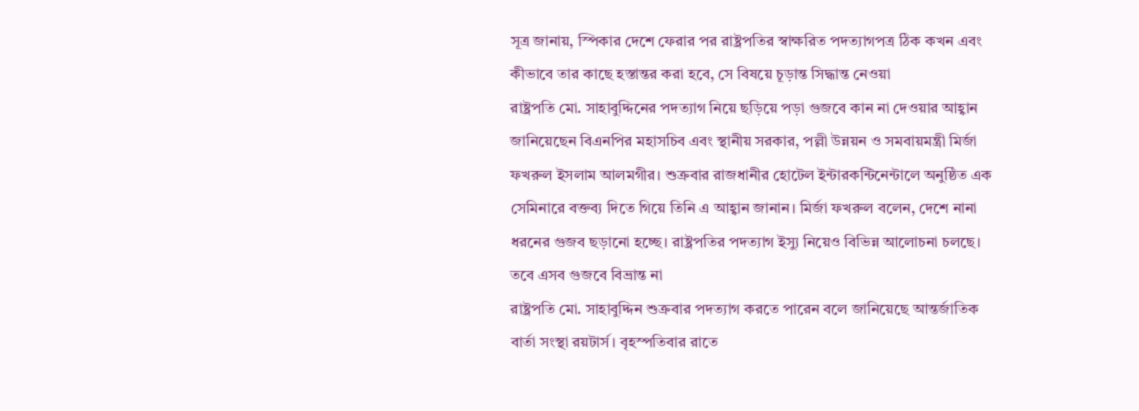সূত্র জানায়, স্পিকার দেশে ফেরার পর রাষ্ট্রপতির স্বাক্ষরিত পদত্যাগপত্র ঠিক কখন এবং কীভাবে তার কাছে হস্তান্তর করা হবে, সে বিষয়ে চূড়ান্ত সিদ্ধান্ত নেওয়া
রাষ্ট্রপতি মো. সাহাবুদ্দিনের পদত্যাগ নিয়ে ছড়িয়ে পড়া গুজবে কান না দেওয়ার আহ্বান জানিয়েছেন বিএনপির মহাসচিব এবং স্থানীয় সরকার, পল্লী উন্নয়ন ও সমবায়মন্ত্রী মির্জা ফখরুল ইসলাম আলমগীর। শুক্রবার রাজধানীর হোটেল ইন্টারকন্টিনেন্টালে অনুষ্ঠিত এক সেমিনারে বক্তব্য দিতে গিয়ে তিনি এ আহ্বান জানান। মির্জা ফখরুল বলেন, দেশে নানা ধরনের গুজব ছড়ানো হচ্ছে। রাষ্ট্রপতির পদত্যাগ ইস্যু নিয়েও বিভিন্ন আলোচনা চলছে। তবে এসব গুজবে বিভ্রান্ত না
রাষ্ট্রপতি মো. সাহাবুদ্দিন শুক্রবার পদত্যাগ করতে পারেন বলে জানিয়েছে আন্তর্জাতিক বার্তা সংস্থা রয়টার্স। বৃহস্পতিবার রাতে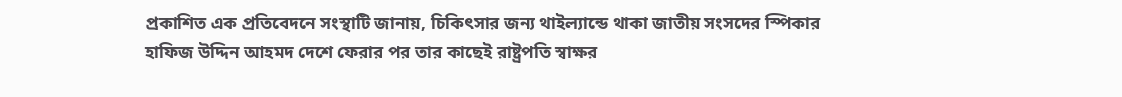প্রকাশিত এক প্রতিবেদনে সংস্থাটি জানায়, চিকিৎসার জন্য থাইল্যান্ডে থাকা জাতীয় সংসদের স্পিকার হাফিজ উদ্দিন আহমদ দেশে ফেরার পর তার কাছেই রাষ্ট্রপতি স্বাক্ষর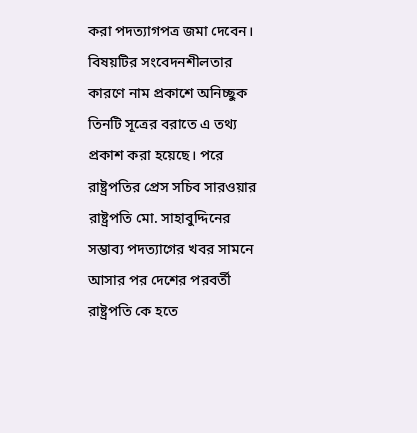করা পদত্যাগপত্র জমা দেবেন। বিষয়টির সংবেদনশীলতার কারণে নাম প্রকাশে অনিচ্ছুক তিনটি সূত্রের বরাতে এ তথ্য প্রকাশ করা হয়েছে। পরে রাষ্ট্রপতির প্রেস সচিব সারওয়ার
রাষ্ট্রপতি মো. সাহাবুদ্দিনের সম্ভাব্য পদত্যাগের খবর সামনে আসার পর দেশের পরবর্তী রাষ্ট্রপতি কে হতে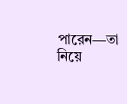পারেন—তা নিয়ে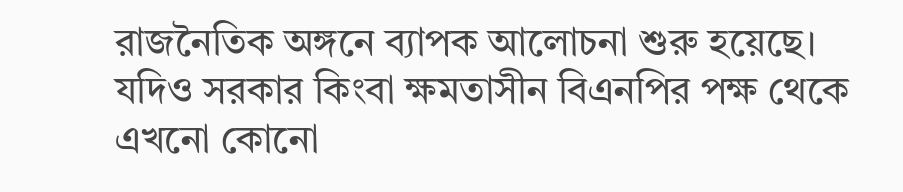রাজনৈতিক অঙ্গনে ব্যাপক আলোচনা শুরু হয়েছে। যদিও সরকার কিংবা ক্ষমতাসীন বিএনপির পক্ষ থেকে এখনো কোনো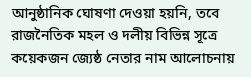আনুষ্ঠানিক ঘোষণা দেওয়া হয়নি, তবে রাজনৈতিক মহল ও দলীয় বিভিন্ন সূত্রে কয়েকজন জ্যেষ্ঠ নেতার নাম আলোচনায়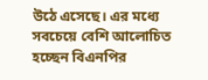উঠে এসেছে। এর মধ্যে সবচেয়ে বেশি আলোচিত হচ্ছেন বিএনপির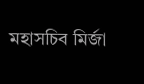মহাসচিব মির্জা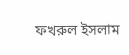ফখরুল ইসলাম